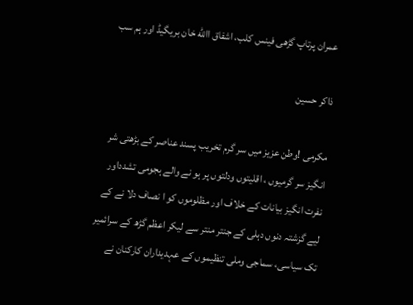عمران پرتاپ گڑھی فینس کلب، اشفاق االله خان بریگیڈ اور ہم سب

ذاکر حسین

مکرمی !وطن عزیز میں سر گرم تخریب پسند عناصر کے بڑھتی شر انگیز سر گرمیوں ، اقلیتوں ودلتوں پر ہو نے والے ہجومی تشدداور نفرت انگیز بیانات کے خلاف اور مظلوموں کو ا نصاف دلا نے کے لیے گزشتہ دنوں دہلی کے جنتر منتر سے لیکر اعظم گڑھ کے سرائمیر تک سیاسی، سماجی وملی تنظیموں کے عہدیداران کارکنان نے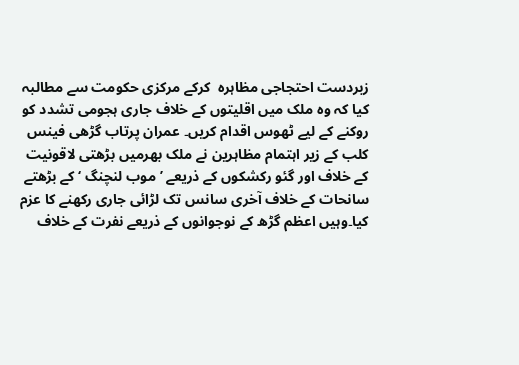زبردست احتجاجی مظاہرہ  کرکے مرکزی حکومت سے مطالبہ کیا کہ وہ ملک میں اقلیتوں کے خلاف جاری ہجومی تشدد کو روکنے کے لیے ٹھوس اقدام کریں۔ عمران پرتاب گڑھی فینس کلب کے زیر اہتمام مظاہرین نے ملک بھرمیں بڑھتی لاقونیت کے خلاف اور گئو رکشکوں کے ذریعے ’موب لنچنگ ‘ کے بڑھتے سانحات کے خلاف آخری سانس تک لڑائی جاری رکھنے کا عزم کیا۔وہیں اعظم گڑھ کے نوجوانوں کے ذریعے نفرت کے خلاف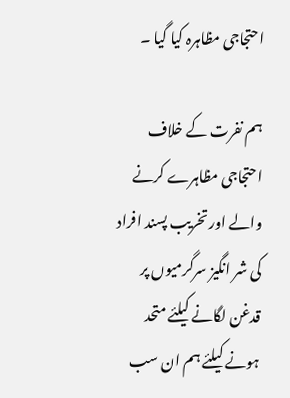احتجاجی مظاہرہ کیا گیا ۔

ہم نفرت کے خلاف احتجاجی مظاہرے کرنے والے اور تخریب پسند افراد کی شر انگیز سرگرمیوں پر قدغن لگانے کیلئے متحد ہونے کیلئے ہم ان سب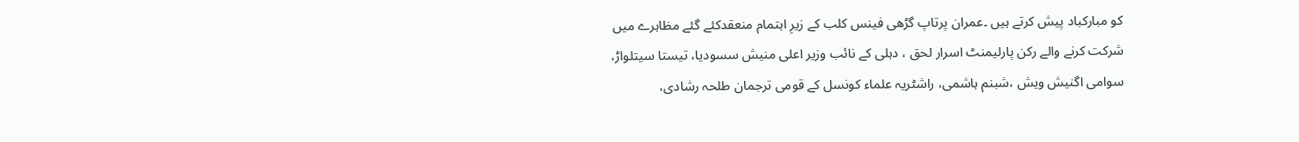کو مبارکباد پیش کرتے ہیں ۔عمران پرتاپ گڑھی فینس کلب کے زیرِ اہتمام منعقدکئے گئے مظاہرے میں شرکت کرنے والے رکن پارلیمنٹ اسرار لحق ، دہلی کے نائب وزیر اعلی منیش سسودیا، تیستا سیتلواڑ، سوامی اگنیش ویش ،شبنم ہاشمی، راشٹریہ علماء کونسل کے قومی ترجمان طلحہ رشادی،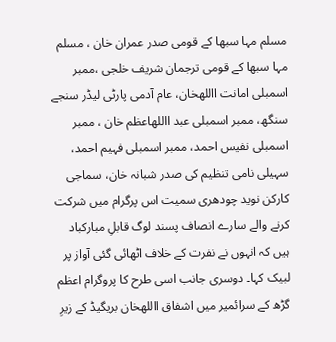مسلم مہا سبھا کے قومی صدر عمران خان ، مسلم مہا سبھا کے قومی ترجمان شریف خلجی ،ممبر اسمبلی امانت االلهخان، عام آدمی پارٹی لیڈر سنجے سنگھ، ممبر اسمبلی عبد االلهاعظم خان ، ممبر اسمبلی نفیس احمد، ممبر اسمبلی فہیم احمد، سہیلی نامی تنظیم کی صدر شبانہ خان، سماجی کارکن نوید چودھری سمیت اس پرگرام میں شرکت کرنے والے سارے انصاف پسند لوگ قابلِ مبارکباد ہیں کہ انہوں نے نفرت کے خلاف اٹھائی گئی آواز پر لبیک کہا۔ دوسری جانب اسی طرح کا پروگرام اعظم گڑھ کے سرائمیر میں اشفاق االلهخان بریگیڈ کے زیرِ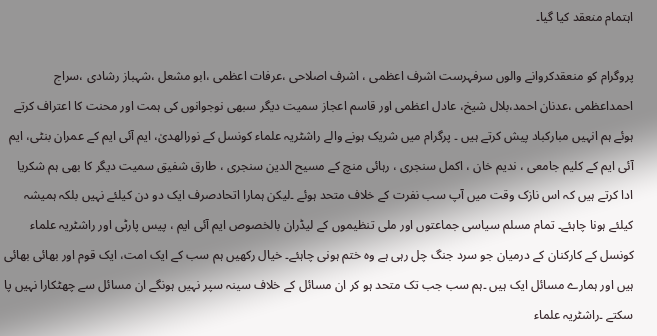اہتمام منعقد کیا گیا۔

پروگرام کو منعقدکروانے والوں سرفہرست اشرف اعظمی ، اشرف اصلاحی ،عرفات اعظمی ،ابو مشعل ،شہباز رشادی ،سراج احمداعظمی ،عدنان احمد،بلال شیخ، عادل اعظمی اور قاسم اعجاز سمیت دیگر سبھی نوجوانوں کی ہمت اور محنت کا اعتراف کرتے ہوئے ہم انہیں مبارکباد پیش کرتے ہیں ۔ پرگرام میں شریک ہونے والے راشٹریہ علماء کونسل کے نورالھدیٰ، ایم آئی ایم کے عمران بنٹی، ایم آئی ایم کے کلیم جامعی ، ندیم خان ، اکمل سنجری ، رہائی منچ کے مسیح الدین سنجری ، طارق شفیق سمیت دیگر کا بھی ہم شکریا ادا کرتے ہیں کہ اس نازک وقت میں آپ سب نفرت کے خلاف متحد ہوئے ۔لیکن ہمارا اتحادصرف ایک دو دن کیلئے نہیں بلکہ ہمیشہ کیلئے ہونا چاہئے۔ تمام مسلم سیاسی جماعتوں اور ملی تنظیموں کے لیڈران بالخصوص ایم آئی ایم ، پیس پارٹی اور راشٹریہ علماء کونسل کے کارکنان کے درمیان جو سرد جنگ چل رہی ہے وہ ختم ہونی چاہئے۔ خیال رکھیں ہم سب کے ایک امت، ایک قوم اور بھائی بھائی ہیں اور ہمارے مسائل ایک ہیں ۔ہم سب جب تک متحد ہو کر ان مسائل کے خلاف سینہ سپر نہیں ہونگے ان مسائل سے چھٹکارا نہیں پا سکتے ۔راشٹریہ علماء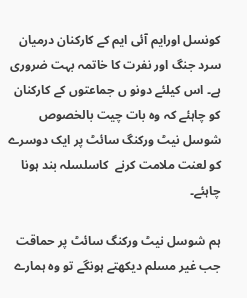کونسل اورایم آئی ایم کے کارکنان درمیان سرد جنگ اور نفرت کا خاتمہ بہت ضروری ہے۔ اس کیلئے دونو ں جماعتوں کے کارکنان کو چاہئے کہ وہ بات چیت بالخصوص شوسل نیٹ ورکنگ سائٹ پر ایک دوسرے کو لعنت ملامت کرنے  کاسلسلہ بند ہونا چاہئے۔

ہم شوسل نیٹ ورکنگ سائٹ پر حماقت جب غیر مسلم دیکھتے ہونگے تو وہ ہمارے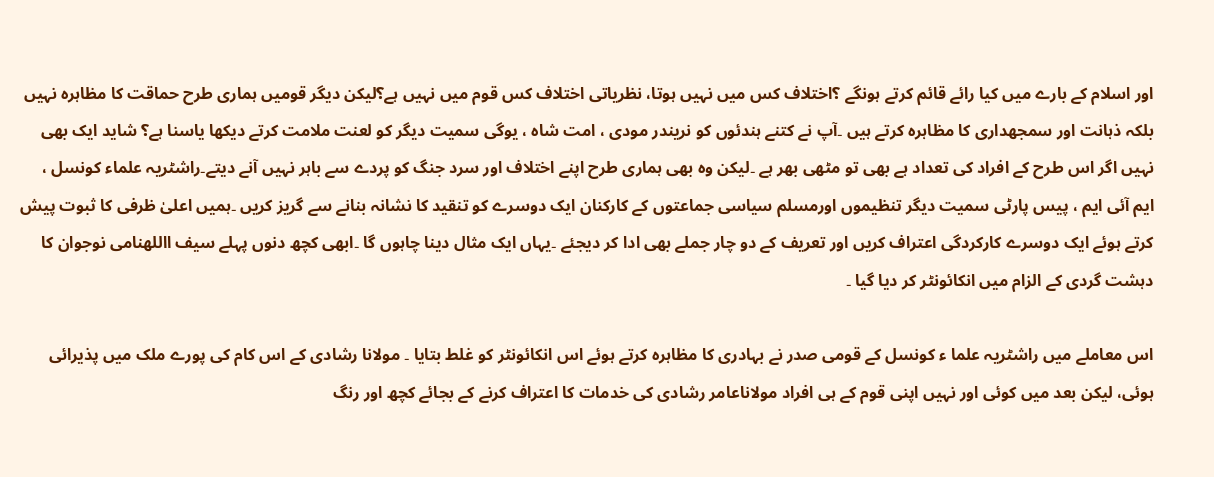اور اسلام کے بارے میں کیا رائے قائم کرتے ہونگے ؟اختلاف کس میں نہیں ہوتا، نظریاتی اختلاف کس قوم میں نہیں ہے؟لیکن دیگر قومیں ہماری طرح حماقت کا مظاہرہ نہیں بلکہ ذہانت اور سمجھداری کا مظاہرہ کرتے ہیں ۔آپ نے کتنے ہندئوں کو نریندر مودی ، امت شاہ ، یوگی سمیت دیگر کو لعنت ملامت کرتے دیکھا یاسنا ہے؟ شاید ایک بھی نہیں اگر اس طرح کے افراد کی تعداد ہے بھی تو مٹھی بھر ہے ۔لیکن وہ بھی ہماری طرح اپنے اختلاف اور سرد جنگ کو پردے سے باہر نہیں آنے دیتے۔راشٹریہ علماء کونسل ، ایم آئی ایم ، پیس پارٹی سمیت دیگر تنظیموں اورمسلم سیاسی جماعتوں کے کارکنان ایک دوسرے کو تنقید کا نشانہ بنانے سے گریز کریں ۔ہمیں اعلیٰ ظرفی کا ثبوت پیش کرتے ہوئے ایک دوسرے کارکردگی اعتراف کریں اور تعریف کے دو چار جملے بھی ادا کر دیجئے ۔یہاں ایک مثال دینا چاہوں گا ۔ابھی کچھ دنوں پہلے سیف االلهنامی نوجوان کا دہشت گردی کے الزام میں انکائونٹر کر دیا گیا ۔

اس معاملے میں راشٹریہ علما ء کونسل کے قومی صدر نے بہادری کا مظاہرہ کرتے ہوئے اس انکائونٹر کو غلط بتایا ۔ مولانا رشادی کے اس کام کی پورے ملک میں پذیرائی ہوئی، لیکن بعد میں کوئی اور نہیں اپنی قوم کے ہی افراد مولاناعامر رشادی کی خدمات کا اعتراف کرنے کے بجائے کچھ اور رنگ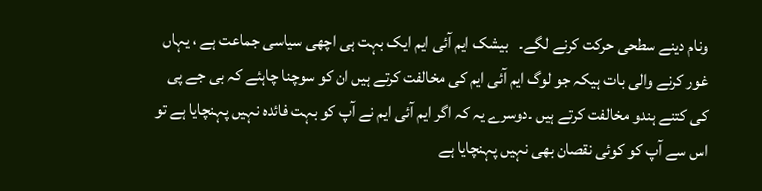ونام دینے سطحی حرکت کرنے لگے۔   بیشک ایم آئی ایم ایک بہت ہی اچھی سیاسی جماعت ہے ، یہاں غور کرنے والی بات ہیکہ جو لوگ ایم آئی ایم کی مخالفت کرتے ہیں ان کو سوچنا چاہئے کہ بی جے پی کی کتنے ہندو مخالفت کرتے ہیں ۔دوسرے یہ کہ اگر ایم آئی ایم نے آپ کو بہت فائدہ نہیں پہنچایا ہے تو اس سے آپ کو کوئی نقصان بھی نہیں پہنچایا ہے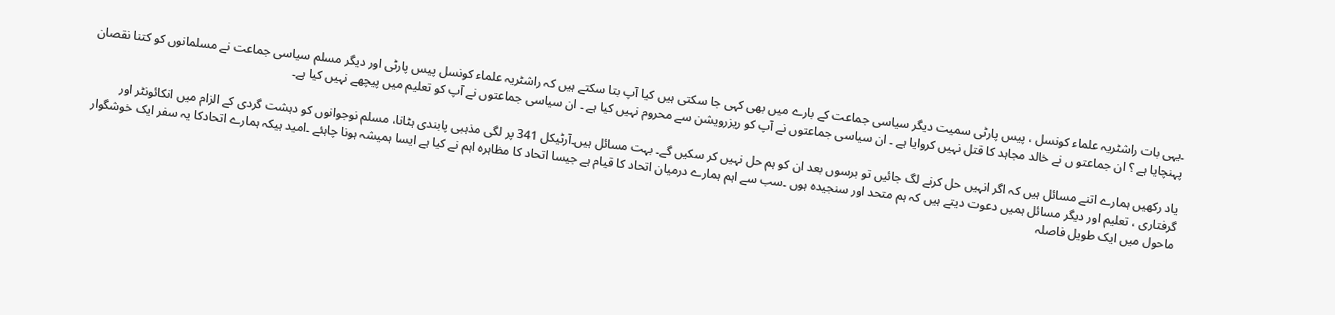۔یہی بات راشٹریہ علماء کونسل ، پیس پارٹی سمیت دیگر سیاسی جماعت کے بارے میں بھی کہی جا سکتی ہیں کیا آپ بتا سکتے ہیں کہ راشٹریہ علماء کونسل پیس پارٹی اور دیگر مسلم سیاسی جماعت نے مسلمانوں کو کتنا نقصان پہنچایا ہے ؟ ان جماعتو ں نے خالد مجاہد کا قتل نہیں کروایا ہے ۔ ان سیاسی جماعتوں نے آپ کو ریزرویشن سے محروم نہیں کیا ہے ۔ ان سیاسی جماعتوں نے آپ کو تعلیم میں پیچھے نہیں کیا ہے۔

یاد رکھیں ہمارے اتنے مسائل ہیں کہ اگر انہیں حل کرنے لگ جائیں تو برسوں بعد ان کو ہم حل نہیں کر سکیں گے۔ بہت مسائل ہیں۔آرٹیکل 341 پر لگی مذہبی پابندی ہٹانا، مسلم نوجوانوں کو دہشت گردی کے الزام میں انکائونٹر اور گرفتاری ، تعلیم اور دیگر مسائل ہمیں دعوت دیتے ہیں کہ ہم متحد اور سنجیدہ ہوں ۔سب سے اہم ہمارے درمیان اتحاد کا قیام ہے جیسا اتحاد کا مظاہرہ اہم نے کیا ہے ایسا ہمیشہ ہونا چاہئے ۔امید ہیکہ ہمارے اتحادکا یہ سفر ایک خوشگوار ماحول میں ایک طویل فاصلہ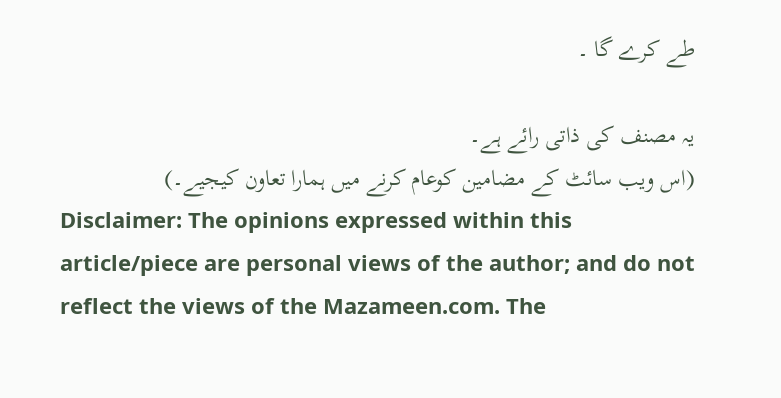طے کرے گا ۔

یہ مصنف کی ذاتی رائے ہے۔
(اس ویب سائٹ کے مضامین کوعام کرنے میں ہمارا تعاون کیجیے۔)
Disclaimer: The opinions expressed within this article/piece are personal views of the author; and do not reflect the views of the Mazameen.com. The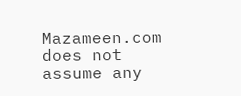Mazameen.com does not assume any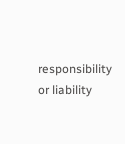responsibility or liability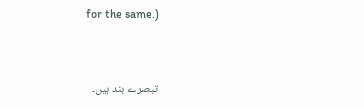for the same.)


تبصرے بند ہیں۔